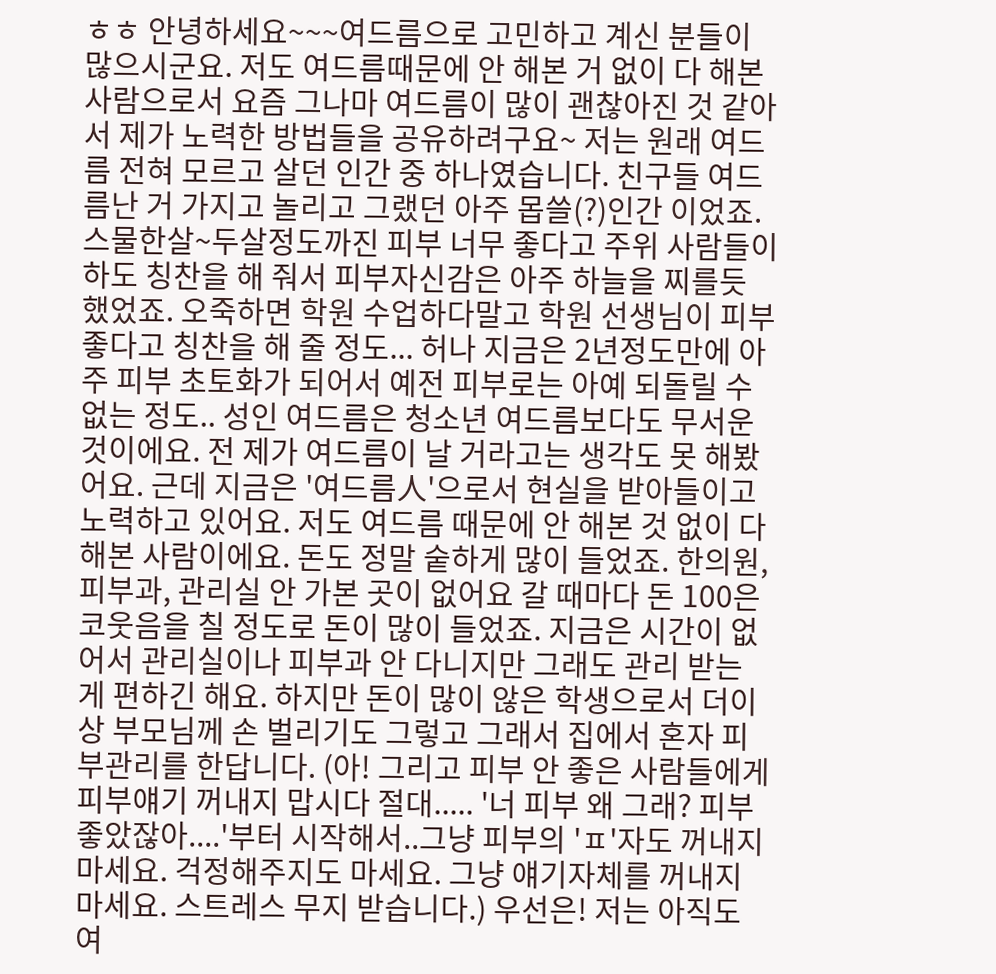ㅎㅎ 안녕하세요~~~여드름으로 고민하고 계신 분들이 많으시군요. 저도 여드름때문에 안 해본 거 없이 다 해본 사람으로서 요즘 그나마 여드름이 많이 괜찮아진 것 같아서 제가 노력한 방법들을 공유하려구요~ 저는 원래 여드름 전혀 모르고 살던 인간 중 하나였습니다. 친구들 여드름난 거 가지고 놀리고 그랬던 아주 몹쓸(?)인간 이었죠. 스물한살~두살정도까진 피부 너무 좋다고 주위 사람들이 하도 칭찬을 해 줘서 피부자신감은 아주 하늘을 찌를듯 했었죠. 오죽하면 학원 수업하다말고 학원 선생님이 피부좋다고 칭찬을 해 줄 정도... 허나 지금은 2년정도만에 아주 피부 초토화가 되어서 예전 피부로는 아예 되돌릴 수 없는 정도.. 성인 여드름은 청소년 여드름보다도 무서운 것이에요. 전 제가 여드름이 날 거라고는 생각도 못 해봤어요. 근데 지금은 '여드름人'으로서 현실을 받아들이고 노력하고 있어요. 저도 여드름 때문에 안 해본 것 없이 다 해본 사람이에요. 돈도 정말 숱하게 많이 들었죠. 한의원, 피부과, 관리실 안 가본 곳이 없어요 갈 때마다 돈 100은 코웃음을 칠 정도로 돈이 많이 들었죠. 지금은 시간이 없어서 관리실이나 피부과 안 다니지만 그래도 관리 받는 게 편하긴 해요. 하지만 돈이 많이 않은 학생으로서 더이상 부모님께 손 벌리기도 그렇고 그래서 집에서 혼자 피부관리를 한답니다. (아! 그리고 피부 안 좋은 사람들에게 피부얘기 꺼내지 맙시다 절대..... '너 피부 왜 그래? 피부 좋았잖아....'부터 시작해서..그냥 피부의 'ㅍ'자도 꺼내지 마세요. 걱정해주지도 마세요. 그냥 얘기자체를 꺼내지 마세요. 스트레스 무지 받습니다.) 우선은! 저는 아직도 여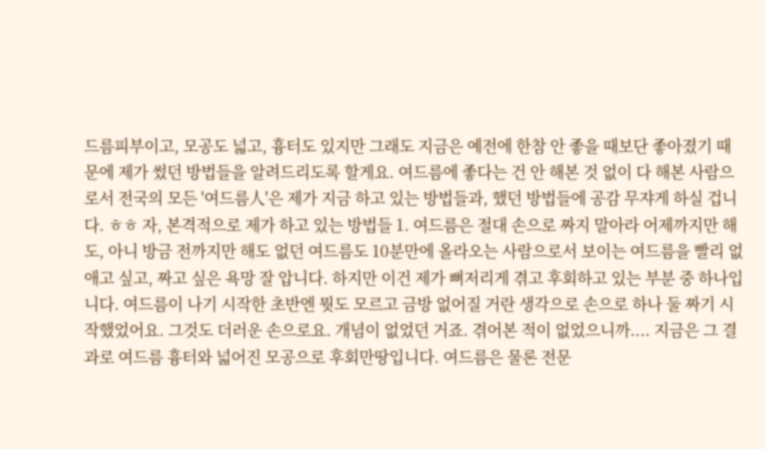드름피부이고, 모공도 넓고, 흉터도 있지만 그래도 지금은 예전에 한참 안 좋을 때보단 좋아졌기 때문에 제가 썼던 방법들을 알려드리도록 할게요. 여드름에 좋다는 건 안 해본 것 없이 다 해본 사람으로서 전국의 모든 '여드름人'은 제가 지금 하고 있는 방법들과, 했던 방법들에 공감 무쟈게 하실 겁니다. ㅎㅎ 자, 본격적으로 제가 하고 있는 방법들 1. 여드름은 절대 손으로 짜지 말아라 어제까지만 해도, 아니 방금 전까지만 해도 없던 여드름도 10분만에 올라오는 사람으로서 보이는 여드름을 빨리 없애고 싶고, 짜고 싶은 욕망 잘 압니다. 하지만 이건 제가 뼈저리게 겪고 후회하고 있는 부분 중 하나입니다. 여드름이 나기 시작한 초반엔 뭣도 모르고 금방 없어질 거란 생각으로 손으로 하나 둘 짜기 시작했었어요. 그것도 더러운 손으로요. 개념이 없었던 거죠. 겪어본 적이 없었으니까.... 지금은 그 결과로 여드름 흉터와 넓어진 모공으로 후회만땅입니다. 여드름은 물론 전문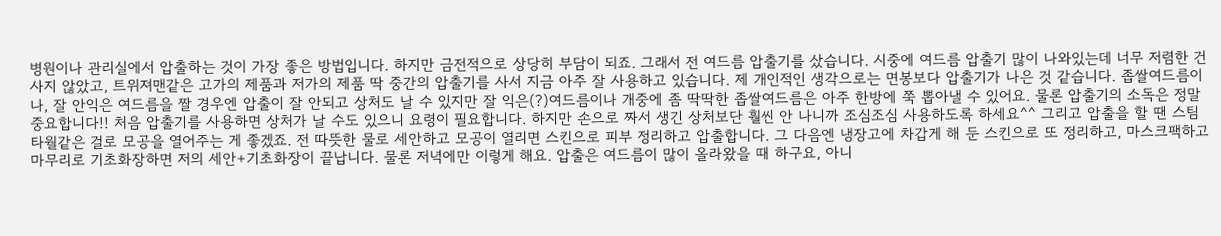병원이나 관리실에서 압출하는 것이 가장 좋은 방법입니다. 하지만 금전적으로 상당히 부담이 되죠. 그래서 전 여드름 압출기를 샀습니다. 시중에 여드름 압출기 많이 나와있는데 너무 저렴한 건 사지 않았고, 트위져맨같은 고가의 제품과 저가의 제품 딱 중간의 압출기를 사서 지금 아주 잘 사용하고 있습니다. 제 개인적인 생각으로는 면봉보다 압출기가 나은 것 같습니다. 좁쌀여드름이나, 잘 안익은 여드름을 짤 경우엔 압출이 잘 안되고 상처도 날 수 있지만 잘 익은(?)여드름이나 개중에 좀 딱딱한 좁쌀여드름은 아주 한방에 쭉 뽑아낼 수 있어요. 물론 압출기의 소독은 정말 중요합니다!! 처음 압출기를 사용하면 상처가 날 수도 있으니 요령이 필요합니다. 하지만 손으로 짜서 생긴 상처보단 훨씬 안 나니까 조심조심 사용하도록 하세요^^ 그리고 압출을 할 땐 스팀타월같은 걸로 모공을 열어주는 게 좋겠죠. 전 따뜻한 물로 세안하고 모공이 열리면 스킨으로 피부 정리하고 압출합니다. 그 다음엔 냉장고에 차갑게 해 둔 스킨으로 또 정리하고, 마스크팩하고 마무리로 기초화장하면 저의 세안+기초화장이 끝납니다. 물론 저녁에만 이렇게 해요. 압출은 여드름이 많이 올라왔을 때 하구요, 아니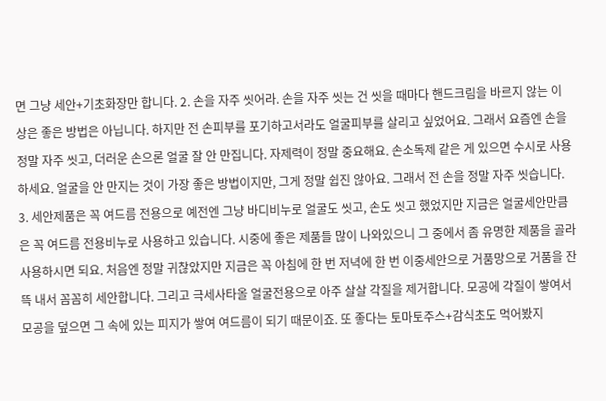면 그냥 세안+기초화장만 합니다. 2. 손을 자주 씻어라. 손을 자주 씻는 건 씻을 때마다 핸드크림을 바르지 않는 이상은 좋은 방법은 아닙니다. 하지만 전 손피부를 포기하고서라도 얼굴피부를 살리고 싶었어요. 그래서 요즘엔 손을 정말 자주 씻고, 더러운 손으론 얼굴 잘 안 만집니다. 자제력이 정말 중요해요. 손소독제 같은 게 있으면 수시로 사용하세요. 얼굴을 안 만지는 것이 가장 좋은 방법이지만, 그게 정말 쉽진 않아요. 그래서 전 손을 정말 자주 씻습니다. 3. 세안제품은 꼭 여드름 전용으로 예전엔 그냥 바디비누로 얼굴도 씻고, 손도 씻고 했었지만 지금은 얼굴세안만큼은 꼭 여드름 전용비누로 사용하고 있습니다. 시중에 좋은 제품들 많이 나와있으니 그 중에서 좀 유명한 제품을 골라 사용하시면 되요. 처음엔 정말 귀찮았지만 지금은 꼭 아침에 한 번 저녁에 한 번 이중세안으로 거품망으로 거품을 잔뜩 내서 꼼꼼히 세안합니다. 그리고 극세사타올 얼굴전용으로 아주 살살 각질을 제거합니다. 모공에 각질이 쌓여서 모공을 덮으면 그 속에 있는 피지가 쌓여 여드름이 되기 때문이죠. 또 좋다는 토마토주스+감식초도 먹어봤지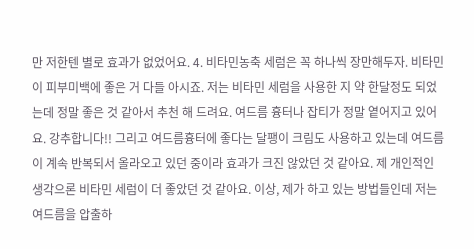만 저한텐 별로 효과가 없었어요. 4. 비타민농축 세럼은 꼭 하나씩 장만해두자. 비타민이 피부미백에 좋은 거 다들 아시죠. 저는 비타민 세럼을 사용한 지 약 한달정도 되었는데 정말 좋은 것 같아서 추천 해 드려요. 여드름 흉터나 잡티가 정말 옅어지고 있어요. 강추합니다!! 그리고 여드름흉터에 좋다는 달팽이 크림도 사용하고 있는데 여드름이 계속 반복되서 올라오고 있던 중이라 효과가 크진 않았던 것 같아요. 제 개인적인 생각으론 비타민 세럼이 더 좋았던 것 같아요. 이상, 제가 하고 있는 방법들인데 저는 여드름을 압출하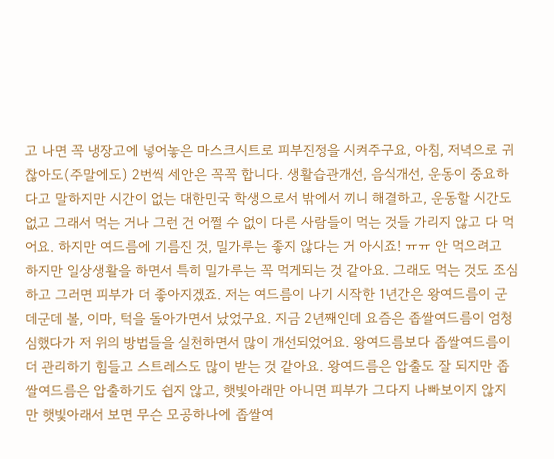고 나면 꼭 냉장고에 넣어놓은 마스크시트로 피부진정을 시켜주구요, 아침, 저녁으로 귀찮아도(주말에도) 2번씩 세안은 꼭꼭 합니다. 생활습관개선, 음식개선, 운동이 중요하다고 말하지만 시간이 없는 대한민국 학생으로서 밖에서 끼니 해결하고, 운동할 시간도 없고 그래서 먹는 거나 그런 건 어쩔 수 없이 다른 사람들이 먹는 것들 가리지 않고 다 먹어요. 하지만 여드름에 기름진 것, 밀가루는 좋지 않다는 거 아시죠! ㅠㅠ 안 먹으려고 하지만 일상생활을 하면서 특히 밀가루는 꼭 먹게되는 것 같아요. 그래도 먹는 것도 조심하고 그러면 피부가 더 좋아지겠죠. 저는 여드름이 나기 시작한 1년간은 왕여드름이 군데군데 볼, 이마, 턱을 돌아가면서 났었구요. 지금 2년째인데 요즘은 좁쌀여드름이 엄청 심했다가 저 위의 방법들을 실천하면서 많이 개선되었어요. 왕여드름보다 좁쌀여드름이 더 관리하기 힘들고 스트레스도 많이 받는 것 같아요. 왕여드름은 압출도 잘 되지만 좁쌀여드름은 압출하기도 쉽지 않고, 햇빛아래만 아니면 피부가 그다지 나빠보이지 않지만 햇빛아래서 보면 무슨 모공하나에 좁쌀여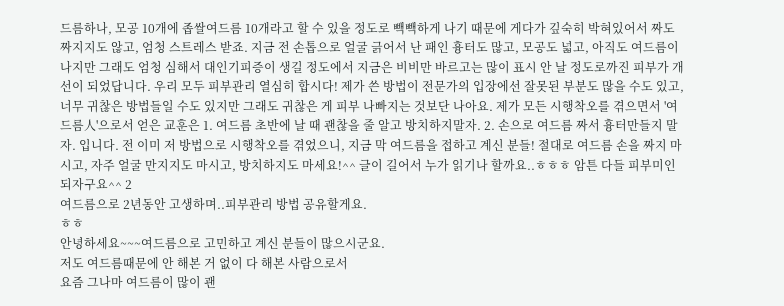드름하나, 모공 10개에 좁쌀여드름 10개라고 할 수 있을 정도로 빽빽하게 나기 때문에 게다가 깊숙히 박혀있어서 짜도 짜지지도 않고, 엄청 스트레스 받죠. 지금 전 손톱으로 얼굴 긁어서 난 패인 흉터도 많고, 모공도 넓고, 아직도 여드름이 나지만 그래도 엄청 심해서 대인기피증이 생길 정도에서 지금은 비비만 바르고는 많이 표시 안 날 정도로까진 피부가 개선이 되었답니다. 우리 모두 피부관리 열심히 합시다! 제가 쓴 방법이 전문가의 입장에선 잘못된 부분도 많을 수도 있고, 너무 귀찮은 방법들일 수도 있지만 그래도 귀찮은 게 피부 나빠지는 것보단 나아요. 제가 모든 시행착오를 겪으면서 '여드름人'으로서 얻은 교훈은 1. 여드름 초반에 날 때 괜찮을 줄 알고 방치하지말자. 2. 손으로 여드름 짜서 흉터만들지 말자. 입니다. 전 이미 저 방법으로 시행착오를 겪었으니, 지금 막 여드름을 접하고 계신 분들! 절대로 여드름 손을 짜지 마시고, 자주 얼굴 만지지도 마시고, 방치하지도 마세요!^^ 글이 길어서 누가 읽기나 할까요..ㅎㅎㅎ 암튼 다들 피부미인 되자구요^^ 2
여드름으로 2년동안 고생하며..피부관리 방법 공유할게요.
ㅎㅎ
안녕하세요~~~여드름으로 고민하고 계신 분들이 많으시군요.
저도 여드름때문에 안 해본 거 없이 다 해본 사람으로서
요즘 그나마 여드름이 많이 괜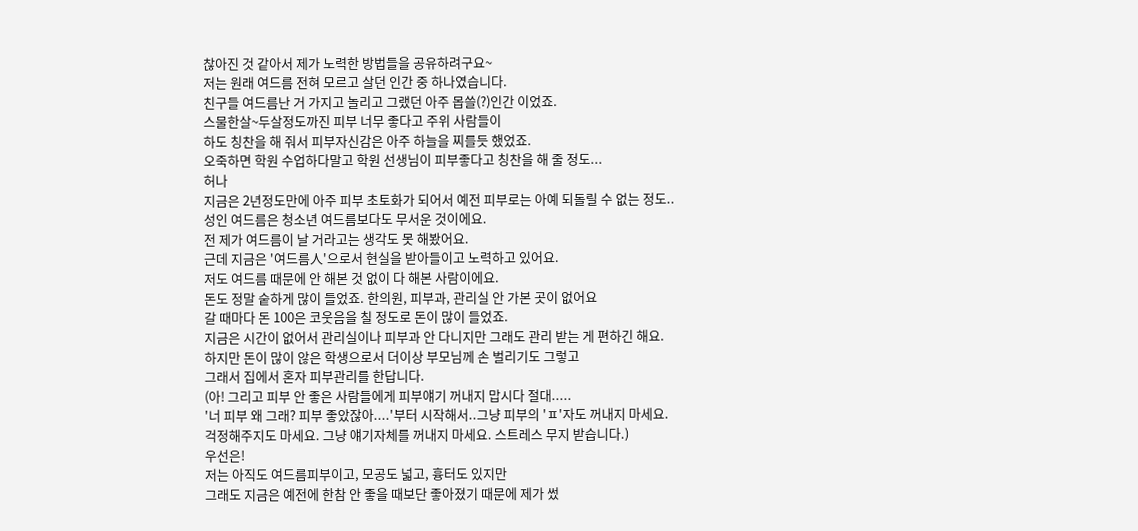찮아진 것 같아서 제가 노력한 방법들을 공유하려구요~
저는 원래 여드름 전혀 모르고 살던 인간 중 하나였습니다.
친구들 여드름난 거 가지고 놀리고 그랬던 아주 몹쓸(?)인간 이었죠.
스물한살~두살정도까진 피부 너무 좋다고 주위 사람들이
하도 칭찬을 해 줘서 피부자신감은 아주 하늘을 찌를듯 했었죠.
오죽하면 학원 수업하다말고 학원 선생님이 피부좋다고 칭찬을 해 줄 정도...
허나
지금은 2년정도만에 아주 피부 초토화가 되어서 예전 피부로는 아예 되돌릴 수 없는 정도..
성인 여드름은 청소년 여드름보다도 무서운 것이에요.
전 제가 여드름이 날 거라고는 생각도 못 해봤어요.
근데 지금은 '여드름人'으로서 현실을 받아들이고 노력하고 있어요.
저도 여드름 때문에 안 해본 것 없이 다 해본 사람이에요.
돈도 정말 숱하게 많이 들었죠. 한의원, 피부과, 관리실 안 가본 곳이 없어요
갈 때마다 돈 100은 코웃음을 칠 정도로 돈이 많이 들었죠.
지금은 시간이 없어서 관리실이나 피부과 안 다니지만 그래도 관리 받는 게 편하긴 해요.
하지만 돈이 많이 않은 학생으로서 더이상 부모님께 손 벌리기도 그렇고
그래서 집에서 혼자 피부관리를 한답니다.
(아! 그리고 피부 안 좋은 사람들에게 피부얘기 꺼내지 맙시다 절대.....
'너 피부 왜 그래? 피부 좋았잖아....'부터 시작해서..그냥 피부의 'ㅍ'자도 꺼내지 마세요.
걱정해주지도 마세요. 그냥 얘기자체를 꺼내지 마세요. 스트레스 무지 받습니다.)
우선은!
저는 아직도 여드름피부이고, 모공도 넓고, 흉터도 있지만
그래도 지금은 예전에 한참 안 좋을 때보단 좋아졌기 때문에 제가 썼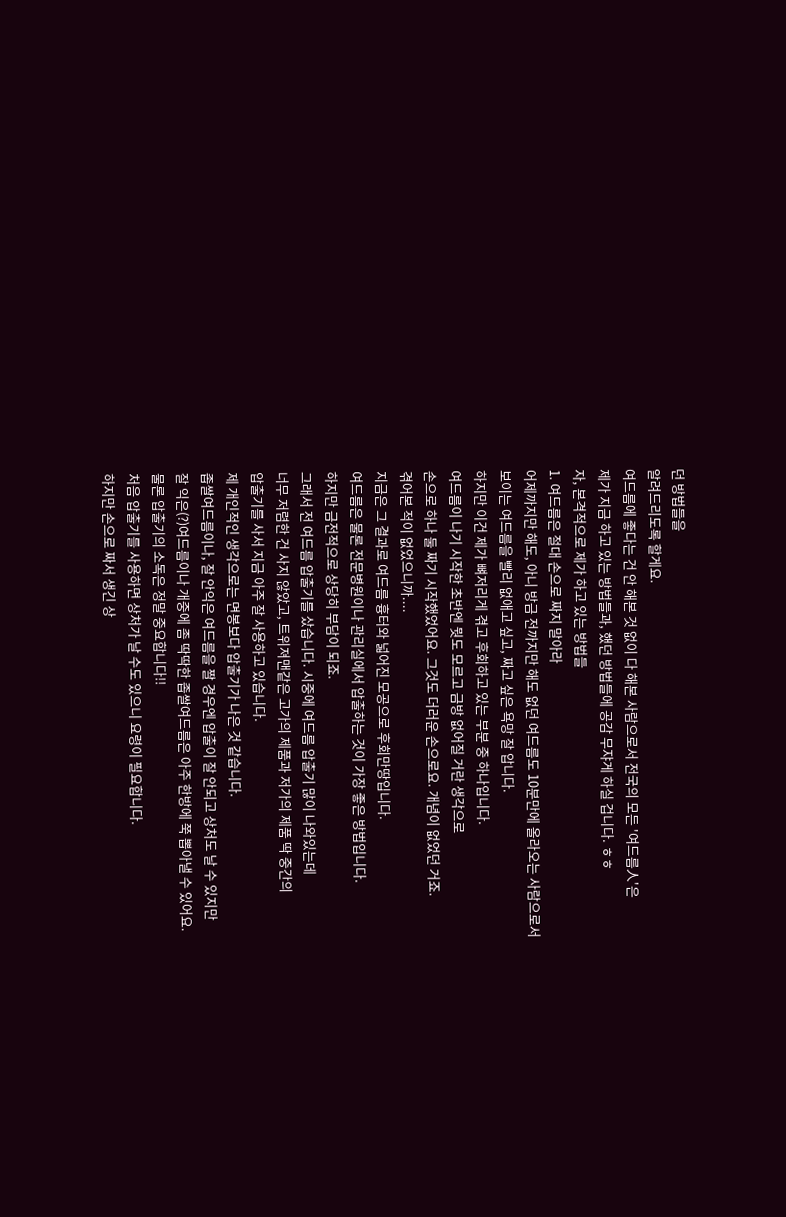던 방법들을
알려드리도록 할게요.
여드름에 좋다는 건 안 해본 것 없이 다 해본 사람으로서 전국의 모든 '여드름人'은
제가 지금 하고 있는 방법들과, 했던 방법들에 공감 무쟈게 하실 겁니다. ㅎㅎ
자, 본격적으로 제가 하고 있는 방법들
1. 여드름은 절대 손으로 짜지 말아라
어제까지만 해도, 아니 방금 전까지만 해도 없던 여드름도 10분만에 올라오는 사람으로서
보이는 여드름을 빨리 없애고 싶고, 짜고 싶은 욕망 잘 압니다.
하지만 이건 제가 뼈저리게 겪고 후회하고 있는 부분 중 하나입니다.
여드름이 나기 시작한 초반엔 뭣도 모르고 금방 없어질 거란 생각으로
손으로 하나 둘 짜기 시작했었어요. 그것도 더러운 손으로요. 개념이 없었던 거죠.
겪어본 적이 없었으니까....
지금은 그 결과로 여드름 흉터와 넓어진 모공으로 후회만땅입니다.
여드름은 물론 전문병원이나 관리실에서 압출하는 것이 가장 좋은 방법입니다.
하지만 금전적으로 상당히 부담이 되죠.
그래서 전 여드름 압출기를 샀습니다. 시중에 여드름 압출기 많이 나와있는데
너무 저렴한 건 사지 않았고, 트위져맨같은 고가의 제품과 저가의 제품 딱 중간의
압출기를 사서 지금 아주 잘 사용하고 있습니다.
제 개인적인 생각으로는 면봉보다 압출기가 나은 것 같습니다.
좁쌀여드름이나, 잘 안익은 여드름을 짤 경우엔 압출이 잘 안되고 상처도 날 수 있지만
잘 익은(?)여드름이나 개중에 좀 딱딱한 좁쌀여드름은 아주 한방에 쭉 뽑아낼 수 있어요.
물론 압출기의 소독은 정말 중요합니다!!
처음 압출기를 사용하면 상처가 날 수도 있으니 요령이 필요합니다.
하지만 손으로 짜서 생긴 상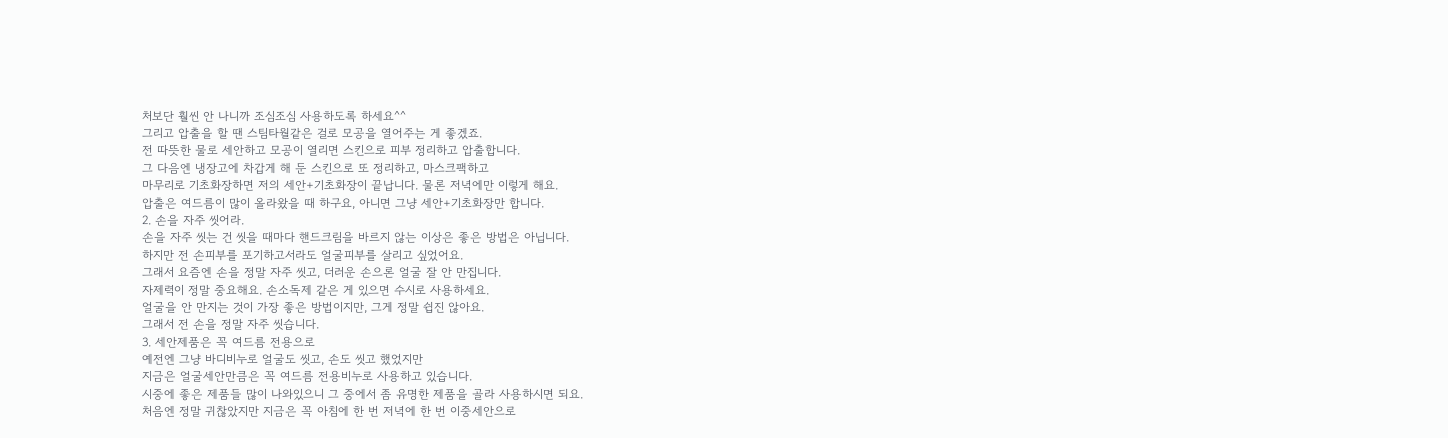처보단 훨씬 안 나니까 조심조심 사용하도록 하세요^^
그리고 압출을 할 땐 스팀타월같은 걸로 모공을 열어주는 게 좋겠죠.
전 따뜻한 물로 세안하고 모공이 열리면 스킨으로 피부 정리하고 압출합니다.
그 다음엔 냉장고에 차갑게 해 둔 스킨으로 또 정리하고, 마스크팩하고
마무리로 기초화장하면 저의 세안+기초화장이 끝납니다. 물론 저녁에만 이렇게 해요.
압출은 여드름이 많이 올라왔을 때 하구요, 아니면 그냥 세안+기초화장만 합니다.
2. 손을 자주 씻어라.
손을 자주 씻는 건 씻을 때마다 핸드크림을 바르지 않는 이상은 좋은 방법은 아닙니다.
하지만 전 손피부를 포기하고서라도 얼굴피부를 살리고 싶었어요.
그래서 요즘엔 손을 정말 자주 씻고, 더러운 손으론 얼굴 잘 안 만집니다.
자제력이 정말 중요해요. 손소독제 같은 게 있으면 수시로 사용하세요.
얼굴을 안 만지는 것이 가장 좋은 방법이지만, 그게 정말 쉽진 않아요.
그래서 전 손을 정말 자주 씻습니다.
3. 세안제품은 꼭 여드름 전용으로
예전엔 그냥 바디비누로 얼굴도 씻고, 손도 씻고 했었지만
지금은 얼굴세안만큼은 꼭 여드름 전용비누로 사용하고 있습니다.
시중에 좋은 제품들 많이 나와있으니 그 중에서 좀 유명한 제품을 골라 사용하시면 되요.
처음엔 정말 귀찮았지만 지금은 꼭 아침에 한 번 저녁에 한 번 이중세안으로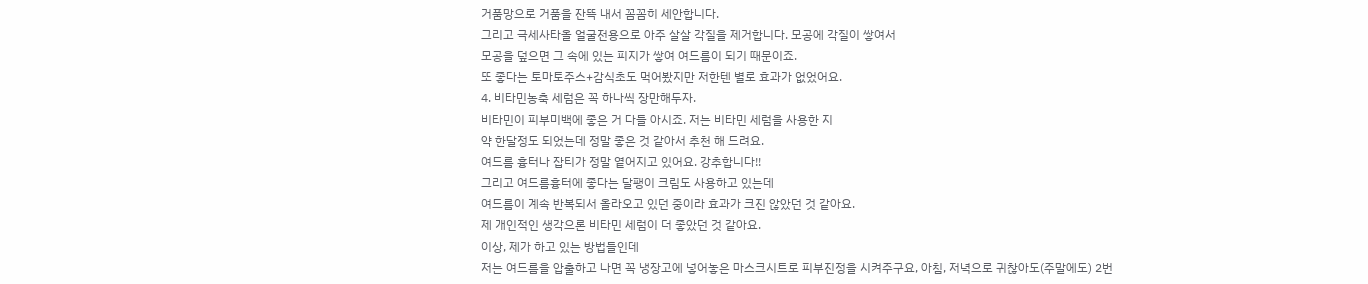거품망으로 거품을 잔뜩 내서 꼼꼼히 세안합니다.
그리고 극세사타올 얼굴전용으로 아주 살살 각질을 제거합니다. 모공에 각질이 쌓여서
모공을 덮으면 그 속에 있는 피지가 쌓여 여드름이 되기 때문이죠.
또 좋다는 토마토주스+감식초도 먹어봤지만 저한텐 별로 효과가 없었어요.
4. 비타민농축 세럼은 꼭 하나씩 장만해두자.
비타민이 피부미백에 좋은 거 다들 아시죠. 저는 비타민 세럼을 사용한 지
약 한달정도 되었는데 정말 좋은 것 같아서 추천 해 드려요.
여드름 흉터나 잡티가 정말 옅어지고 있어요. 강추합니다!!
그리고 여드름흉터에 좋다는 달팽이 크림도 사용하고 있는데
여드름이 계속 반복되서 올라오고 있던 중이라 효과가 크진 않았던 것 같아요.
제 개인적인 생각으론 비타민 세럼이 더 좋았던 것 같아요.
이상, 제가 하고 있는 방법들인데
저는 여드름을 압출하고 나면 꼭 냉장고에 넣어놓은 마스크시트로 피부진정을 시켜주구요, 아침, 저녁으로 귀찮아도(주말에도) 2번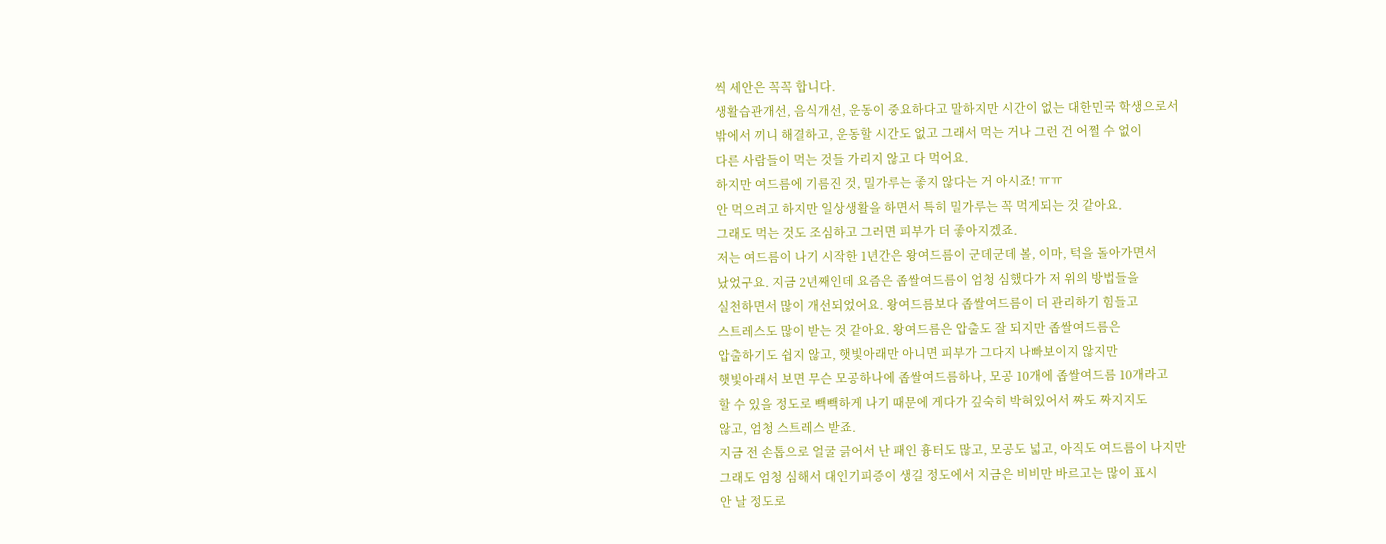씩 세안은 꼭꼭 합니다.
생활습관개선, 음식개선, 운동이 중요하다고 말하지만 시간이 없는 대한민국 학생으로서
밖에서 끼니 해결하고, 운동할 시간도 없고 그래서 먹는 거나 그런 건 어쩔 수 없이
다른 사람들이 먹는 것들 가리지 않고 다 먹어요.
하지만 여드름에 기름진 것, 밀가루는 좋지 않다는 거 아시죠! ㅠㅠ
안 먹으려고 하지만 일상생활을 하면서 특히 밀가루는 꼭 먹게되는 것 같아요.
그래도 먹는 것도 조심하고 그러면 피부가 더 좋아지겠죠.
저는 여드름이 나기 시작한 1년간은 왕여드름이 군데군데 볼, 이마, 턱을 돌아가면서
났었구요. 지금 2년째인데 요즘은 좁쌀여드름이 엄청 심했다가 저 위의 방법들을
실천하면서 많이 개선되었어요. 왕여드름보다 좁쌀여드름이 더 관리하기 힘들고
스트레스도 많이 받는 것 같아요. 왕여드름은 압출도 잘 되지만 좁쌀여드름은
압출하기도 쉽지 않고, 햇빛아래만 아니면 피부가 그다지 나빠보이지 않지만
햇빛아래서 보면 무슨 모공하나에 좁쌀여드름하나, 모공 10개에 좁쌀여드름 10개라고
할 수 있을 정도로 빽빽하게 나기 때문에 게다가 깊숙히 박혀있어서 짜도 짜지지도
않고, 엄청 스트레스 받죠.
지금 전 손톱으로 얼굴 긁어서 난 패인 흉터도 많고, 모공도 넓고, 아직도 여드름이 나지만
그래도 엄청 심해서 대인기피증이 생길 정도에서 지금은 비비만 바르고는 많이 표시
안 날 정도로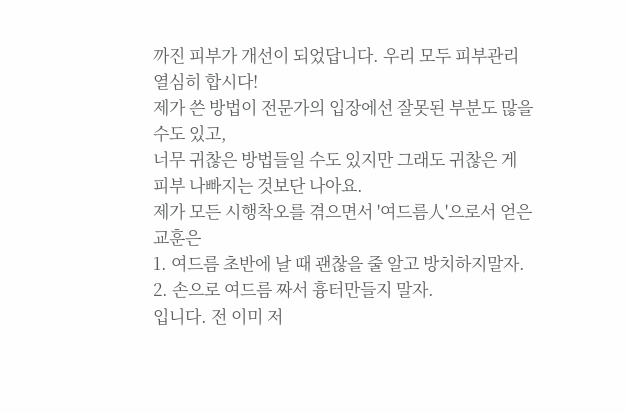까진 피부가 개선이 되었답니다. 우리 모두 피부관리 열심히 합시다!
제가 쓴 방법이 전문가의 입장에선 잘못된 부분도 많을 수도 있고,
너무 귀찮은 방법들일 수도 있지만 그래도 귀찮은 게 피부 나빠지는 것보단 나아요.
제가 모든 시행착오를 겪으면서 '여드름人'으로서 얻은 교훈은
1. 여드름 초반에 날 때 괜찮을 줄 알고 방치하지말자.
2. 손으로 여드름 짜서 흉터만들지 말자.
입니다. 전 이미 저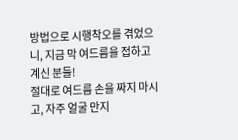방법으로 시행착오를 겪었으니, 지금 막 여드름을 접하고 계신 분들!
절대로 여드름 손을 짜지 마시고, 자주 얼굴 만지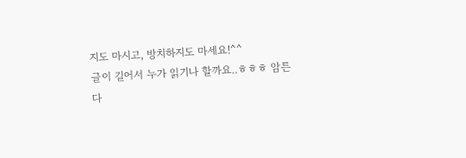지도 마시고, 방치하지도 마세요!^^
글이 길어서 누가 읽기나 할까요..ㅎㅎㅎ 암튼 다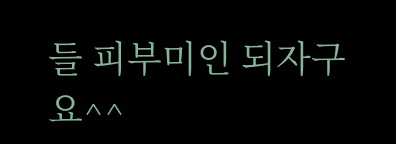들 피부미인 되자구요^^